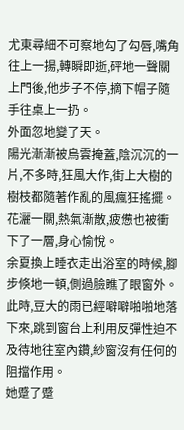尤東尋細不可察地勾了勾唇,嘴角往上一揚,轉瞬即逝,砰地一聲關上門後,他步子不停,摘下帽子隨手往桌上一扔。
外面忽地變了天。
陽光漸漸被烏雲掩蓋,陰沉沉的一片,不多時,狂風大作,街上大樹的樹枝都隨著作亂的風瘋狂搖擺。
花灑一關,熱氣漸散,疲憊也被衝下了一層,身心愉悅。
余夏換上睡衣走出浴室的時候,腳步倏地一頓,側過臉瞧了眼窗外。
此時,豆大的雨已經噼噼啪啪地落下來,跳到窗台上利用反彈性迫不及待地往室內鑽,紗窗沒有任何的阻擋作用。
她蹙了蹙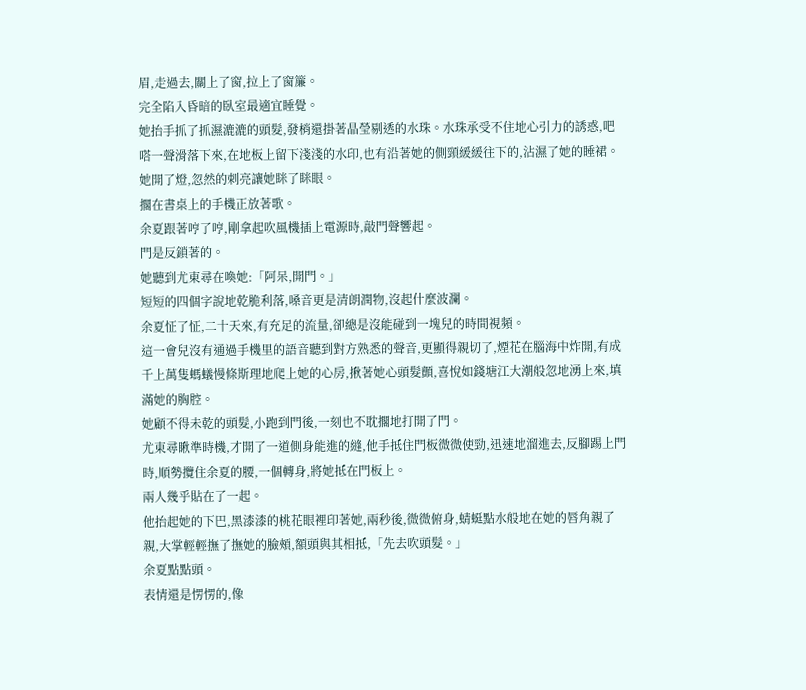眉,走過去,關上了窗,拉上了窗簾。
完全陷入昏暗的臥室最適宜睡覺。
她抬手抓了抓濕漉漉的頭髮,發梢還掛著晶瑩剔透的水珠。水珠承受不住地心引力的誘惑,吧嗒一聲滑落下來,在地板上留下淺淺的水印,也有沿著她的側頸緩緩往下的,沾濕了她的睡裙。
她開了燈,忽然的刺亮讓她眯了眯眼。
擱在書桌上的手機正放著歌。
余夏跟著哼了哼,剛拿起吹風機插上電源時,敲門聲響起。
門是反鎖著的。
她聽到尤東尋在喚她:「阿呆,開門。」
短短的四個字說地乾脆利落,嗓音更是清朗潤物,沒起什麼波瀾。
余夏怔了怔,二十天來,有充足的流量,卻總是沒能碰到一塊兒的時間視頻。
這一會兒沒有通過手機里的語音聽到對方熟悉的聲音,更顯得親切了,煙花在腦海中炸開,有成千上萬隻螞蟻慢條斯理地爬上她的心房,揪著她心頭髮顫,喜悅如錢塘江大潮般忽地湧上來,填滿她的胸腔。
她顧不得未乾的頭髮,小跑到門後,一刻也不耽擱地打開了門。
尤東尋瞅準時機,才開了一道側身能進的縫,他手抵住門板微微使勁,迅速地溜進去,反腳踢上門時,順勢攬住余夏的腰,一個轉身,將她抵在門板上。
兩人幾乎貼在了一起。
他抬起她的下巴,黑漆漆的桃花眼裡印著她,兩秒後,微微俯身,蜻蜓點水般地在她的唇角親了親,大掌輕輕撫了撫她的臉頰,額頭與其相抵,「先去吹頭髮。」
余夏點點頭。
表情還是愣愣的,像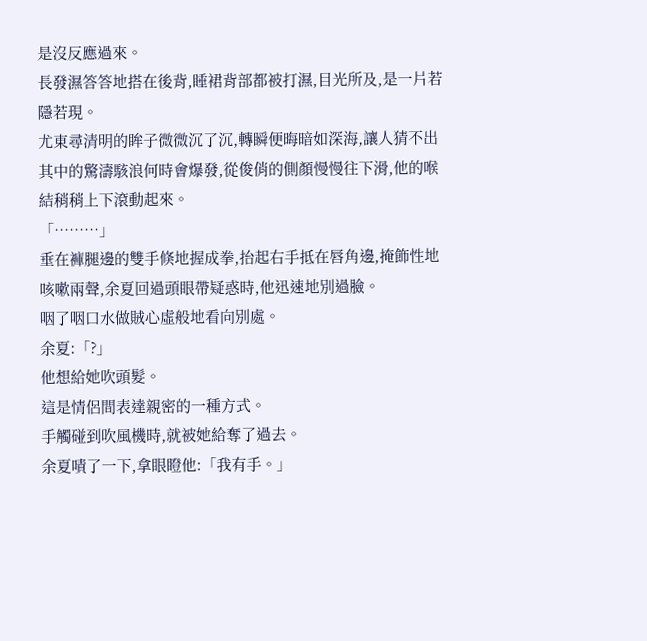是沒反應過來。
長發濕答答地搭在後背,睡裙背部都被打濕,目光所及,是一片若隱若現。
尤東尋清明的眸子微微沉了沉,轉瞬便晦暗如深海,讓人猜不出其中的驚濤駭浪何時會爆發,從俊俏的側顏慢慢往下滑,他的喉結稍稍上下滾動起來。
「………」
垂在褲腿邊的雙手倏地握成拳,抬起右手抵在唇角邊,掩飾性地咳嗽兩聲,余夏回過頭眼帶疑惑時,他迅速地別過臉。
咽了咽口水做賊心虛般地看向別處。
余夏:「?」
他想給她吹頭髮。
這是情侶間表達親密的一種方式。
手觸碰到吹風機時,就被她給奪了過去。
余夏嘖了一下,拿眼瞪他:「我有手。」